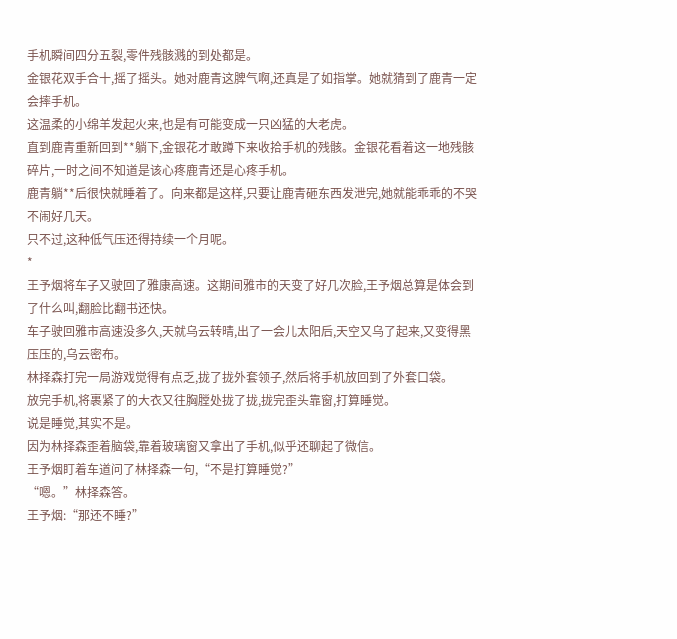手机瞬间四分五裂,零件残骸溅的到处都是。
金银花双手合十,摇了摇头。她对鹿青这脾气啊,还真是了如指掌。她就猜到了鹿青一定会摔手机。
这温柔的小绵羊发起火来,也是有可能变成一只凶猛的大老虎。
直到鹿青重新回到**躺下,金银花才敢蹲下来收拾手机的残骸。金银花看着这一地残骸碎片,一时之间不知道是该心疼鹿青还是心疼手机。
鹿青躺**后很快就睡着了。向来都是这样,只要让鹿青砸东西发泄完,她就能乖乖的不哭不闹好几天。
只不过,这种低气压还得持续一个月呢。
*
王予烟将车子又驶回了雅康高速。这期间雅市的天变了好几次脸,王予烟总算是体会到了什么叫,翻脸比翻书还快。
车子驶回雅市高速没多久,天就乌云转晴,出了一会儿太阳后,天空又乌了起来,又变得黑压压的,乌云密布。
林择森打完一局游戏觉得有点乏,拢了拢外套领子,然后将手机放回到了外套口袋。
放完手机,将裹紧了的大衣又往胸膛处拢了拢,拢完歪头靠窗,打算睡觉。
说是睡觉,其实不是。
因为林择森歪着脑袋,靠着玻璃窗又拿出了手机,似乎还聊起了微信。
王予烟盯着车道问了林择森一句,“不是打算睡觉?”
“嗯。”林择森答。
王予烟:“那还不睡?”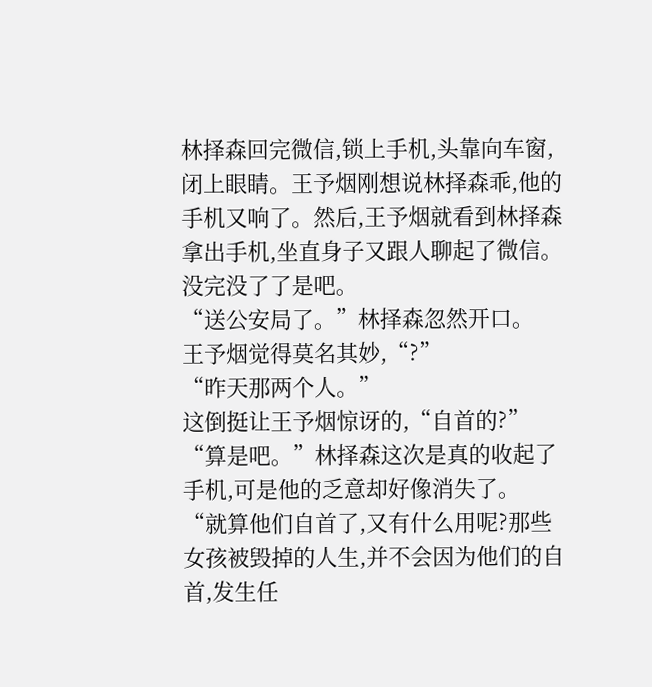林择森回完微信,锁上手机,头靠向车窗,闭上眼睛。王予烟刚想说林择森乖,他的手机又响了。然后,王予烟就看到林择森拿出手机,坐直身子又跟人聊起了微信。
没完没了了是吧。
“送公安局了。”林择森忽然开口。
王予烟觉得莫名其妙,“?”
“昨天那两个人。”
这倒挺让王予烟惊讶的,“自首的?”
“算是吧。”林择森这次是真的收起了手机,可是他的乏意却好像消失了。
“就算他们自首了,又有什么用呢?那些女孩被毁掉的人生,并不会因为他们的自首,发生任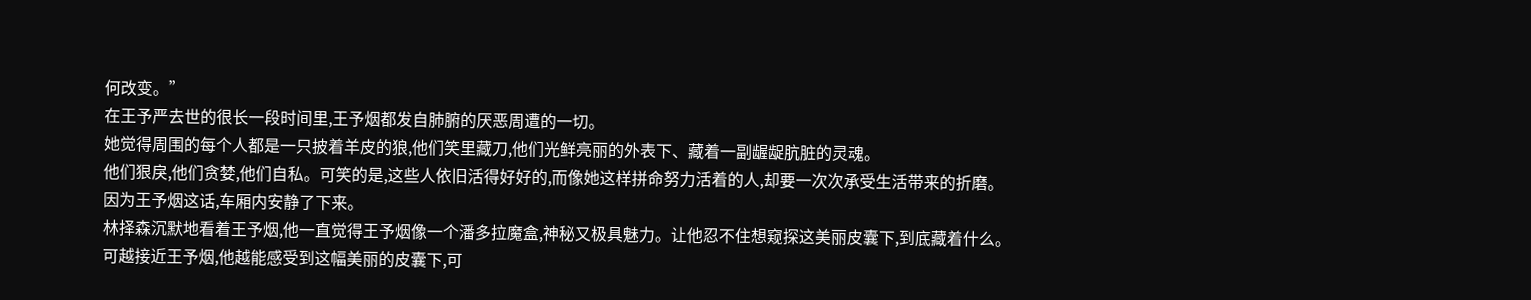何改变。”
在王予严去世的很长一段时间里,王予烟都发自肺腑的厌恶周遭的一切。
她觉得周围的每个人都是一只披着羊皮的狼,他们笑里藏刀,他们光鲜亮丽的外表下、藏着一副龌龊肮脏的灵魂。
他们狠戾,他们贪婪,他们自私。可笑的是,这些人依旧活得好好的,而像她这样拼命努力活着的人,却要一次次承受生活带来的折磨。
因为王予烟这话,车厢内安静了下来。
林择森沉默地看着王予烟,他一直觉得王予烟像一个潘多拉魔盒,神秘又极具魅力。让他忍不住想窥探这美丽皮囊下,到底藏着什么。
可越接近王予烟,他越能感受到这幅美丽的皮囊下,可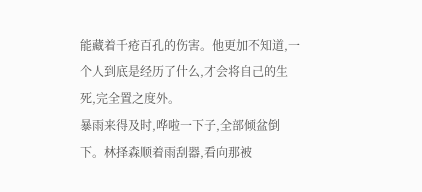能藏着千疮百孔的伤害。他更加不知道,一个人到底是经历了什么,才会将自己的生死,完全置之度外。
暴雨来得及时,哗啦一下子,全部倾盆倒下。林择森顺着雨刮器,看向那被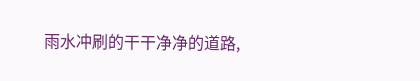雨水冲刷的干干净净的道路,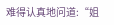难得认真地问道:“姐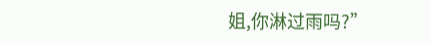姐,你淋过雨吗?”